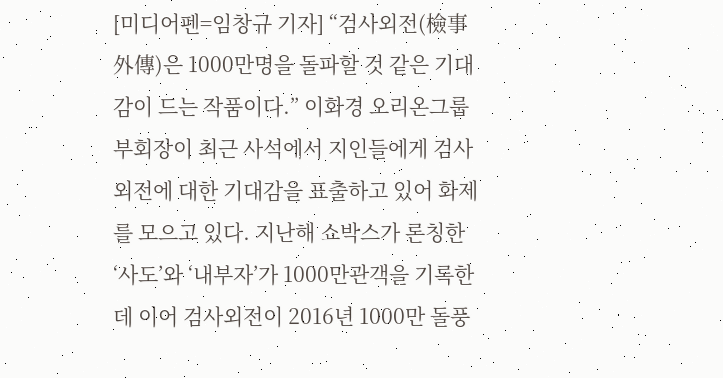[미디어펜=임창규 기자] “검사외전(檢事外傳)은 1000만명을 돌파할 것 같은 기대감이 드는 작품이다.” 이화경 오리온그룹 부회장이 최근 사석에서 지인들에게 검사외전에 대한 기대감을 표출하고 있어 화제를 모으고 있다. 지난해 쇼박스가 론칭한 ‘사도’와 ‘내부자’가 1000만관객을 기록한 데 이어 검사외전이 2016년 1000만 돌풍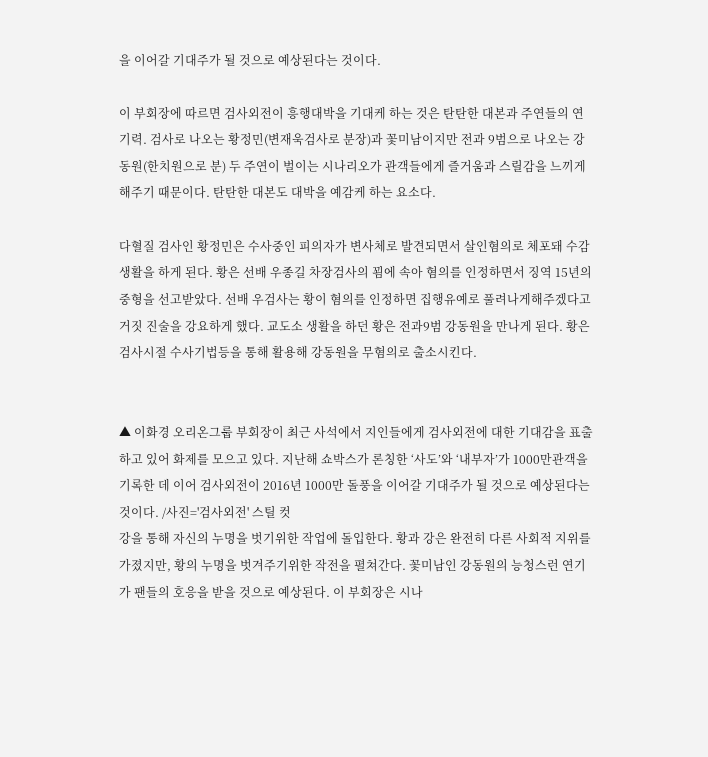을 이어갈 기대주가 될 것으로 예상된다는 것이다.

이 부회장에 따르면 검사외전이 흥행대박을 기대케 하는 것은 탄탄한 대본과 주연들의 연기력. 검사로 나오는 황정민(변재욱검사로 분장)과 꽃미남이지만 전과 9범으로 나오는 강동원(한치원으로 분) 두 주연이 벌이는 시나리오가 관객들에게 즐거움과 스릴감을 느끼게 해주기 때문이다. 탄탄한 대본도 대박을 예감케 하는 요소다.

다혈질 검사인 황정민은 수사중인 피의자가 변사체로 발견되면서 살인혐의로 체포돼 수감생활을 하게 된다. 황은 선배 우종길 차장검사의 꾐에 속아 혐의를 인정하면서 징역 15년의 중형을 선고받았다. 선배 우검사는 황이 혐의를 인정하면 집행유예로 풀려나게해주겠다고 거짓 진술을 강요하게 했다. 교도소 생활을 하던 황은 전과9범 강동원을 만나게 된다. 황은 검사시절 수사기법등을 통해 활용해 강동원을 무혐의로 출소시킨다.


▲ 이화경 오리온그룹 부회장이 최근 사석에서 지인들에게 검사외전에 대한 기대감을 표출하고 있어 화제를 모으고 있다. 지난해 쇼박스가 론칭한 ‘사도’와 ‘내부자’가 1000만관객을 기록한 데 이어 검사외전이 2016년 1000만 돌풍을 이어갈 기대주가 될 것으로 예상된다는 것이다. /사진='검사외전' 스틸 컷
강을 통해 자신의 누명을 벗기위한 작업에 돌입한다. 황과 강은 완전히 다른 사회적 지위를 가졌지만, 황의 누명을 벗겨주기위한 작전을 펼쳐간다. 꽃미남인 강동원의 능청스런 연기가 팬들의 호응을 받을 것으로 예상된다. 이 부회장은 시나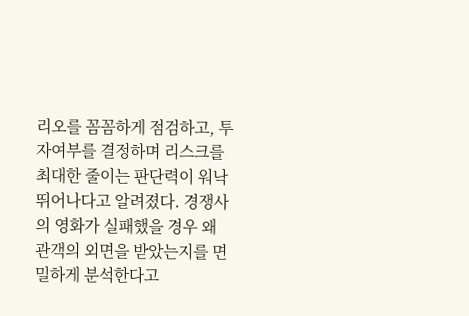리오를 꼼꼼하게 점검하고, 투자여부를 결정하며 리스크를 최대한 줄이는 판단력이 워낙 뛰어나다고 알려졌다. 경쟁사의 영화가 실패했을 경우 왜 관객의 외면을 받았는지를 면밀하게 분석한다고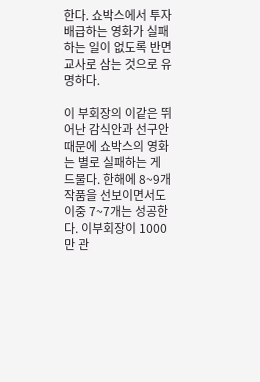한다. 쇼박스에서 투자 배급하는 영화가 실패하는 일이 없도록 반면교사로 삼는 것으로 유명하다.

이 부회장의 이같은 뛰어난 감식안과 선구안 때문에 쇼박스의 영화는 별로 실패하는 게 드물다. 한해에 8~9개 작품을 선보이면서도 이중 7~7개는 성공한다. 이부회장이 1000만 관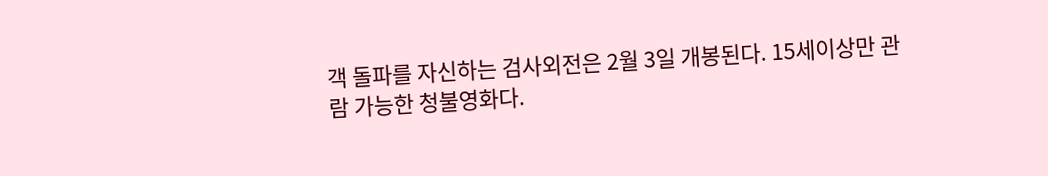객 돌파를 자신하는 검사외전은 2월 3일 개봉된다. 15세이상만 관람 가능한 청불영화다.